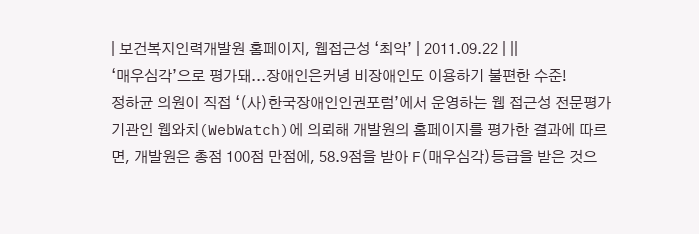| 보건복지인력개발원 홈페이지, 웹접근성 ‘최악’ | 2011.09.22 | ||
‘매우심각’으로 평가돼...장애인은커녕 비장애인도 이용하기 불편한 수준!
정하균 의원이 직접 ‘(사)한국장애인인권포럼’에서 운영하는 웹 접근성 전문평가기관인 웹와치(WebWatch)에 의뢰해 개발원의 홈페이지를 평가한 결과에 따르면, 개발원은 총점 100점 만점에, 58.9점을 받아 F(매우심각)등급을 받은 것으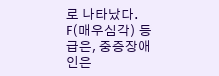로 나타났다. F(매우심각) 등급은, 중증장애인은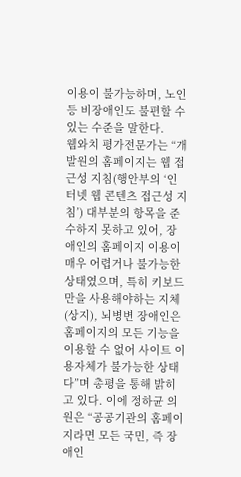이용이 불가능하며, 노인 등 비장애인도 불편할 수 있는 수준을 말한다.
웹와치 평가전문가는 “개발원의 홈페이지는 웹 접근성 지침(행안부의 ‘인터넷 웹 콘텐츠 접근성 지침’) 대부분의 항목을 준수하지 못하고 있어, 장애인의 홈페이지 이용이 매우 어렵거나 불가능한 상태였으며, 특히 키보드만을 사용해야하는 지체(상지), 뇌병변 장애인은 홈페이지의 모든 기능을 이용할 수 없어 사이트 이용자체가 불가능한 상태다”며 총평을 통해 밝히고 있다. 이에 정하균 의원은 “공공기관의 홈페이지라면 모든 국민, 즉 장애인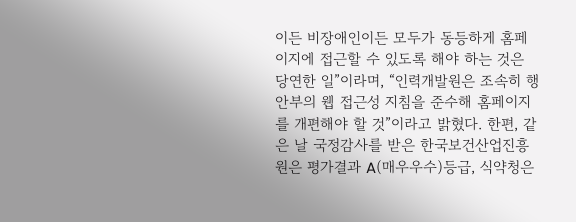이든 비장애인이든 모두가 동등하게 홈페이지에 접근할 수 있도록 해야 하는 것은 당연한 일”이라며, “인력개발원은 조속히 행안부의 웹 접근성 지침을 준수해 홈페이지를 개편해야 할 것”이라고 밝혔다. 한편, 같은 날 국정감사를 받은 한국보건산업진흥원은 평가결과 A(매우우수)등급, 식약청은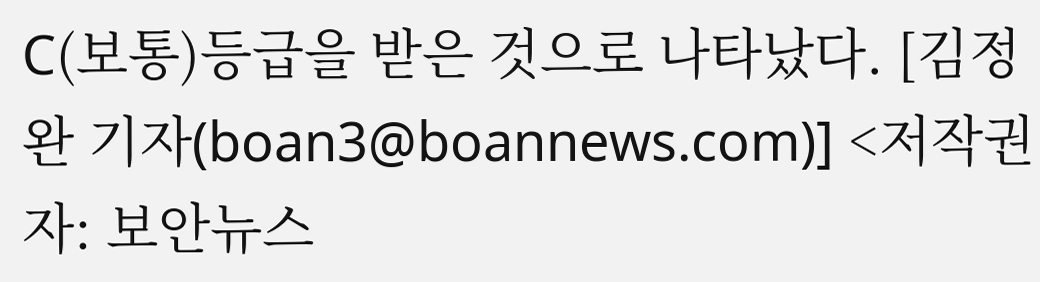C(보통)등급을 받은 것으로 나타났다. [김정완 기자(boan3@boannews.com)] <저작권자: 보안뉴스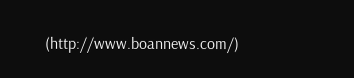(http://www.boannews.com/)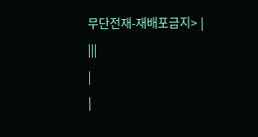무단전재-재배포금지> |
|||
|
|